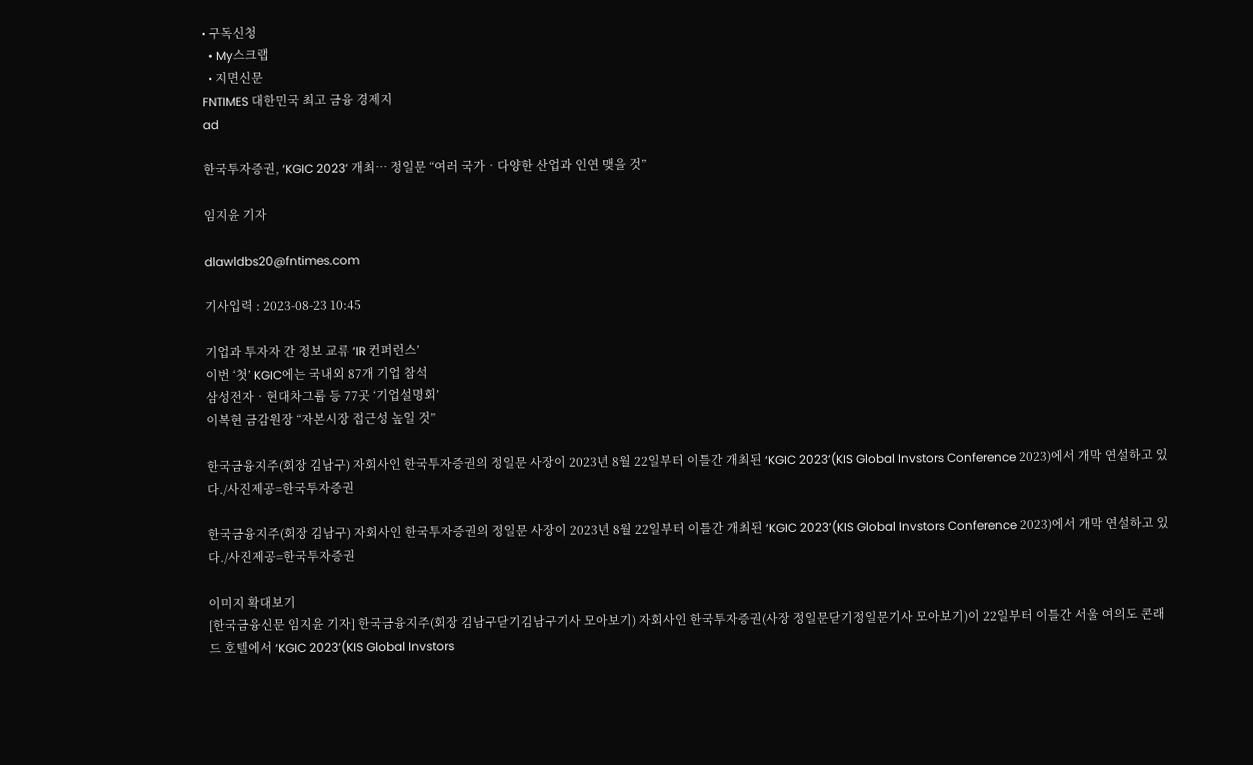• 구독신청
  • My스크랩
  • 지면신문
FNTIMES 대한민국 최고 금융 경제지
ad

한국투자증권, ‘KGIC 2023’ 개최… 정일문 “여러 국가‧다양한 산업과 인연 맺을 것”

임지윤 기자

dlawldbs20@fntimes.com

기사입력 : 2023-08-23 10:45

기업과 투자자 간 정보 교류 ‘IR 컨퍼런스’
이번 ‘첫’ KGIC에는 국내외 87개 기업 참석
삼성전자‧현대차그룹 등 77곳 ‘기업설명회’
이복현 금감원장 “자본시장 접근성 높일 것”

한국금융지주(회장 김남구) 자회사인 한국투자증권의 정일문 사장이 2023년 8월 22일부터 이틀간 개최된 ‘KGIC 2023’(KIS Global Invstors Conference 2023)에서 개막 연설하고 있다./사진제공=한국투자증권

한국금융지주(회장 김남구) 자회사인 한국투자증권의 정일문 사장이 2023년 8월 22일부터 이틀간 개최된 ‘KGIC 2023’(KIS Global Invstors Conference 2023)에서 개막 연설하고 있다./사진제공=한국투자증권

이미지 확대보기
[한국금융신문 임지윤 기자] 한국금융지주(회장 김남구닫기김남구기사 모아보기) 자회사인 한국투자증권(사장 정일문닫기정일문기사 모아보기)이 22일부터 이틀간 서울 여의도 콘래드 호텔에서 ‘KGIC 2023’(KIS Global Invstors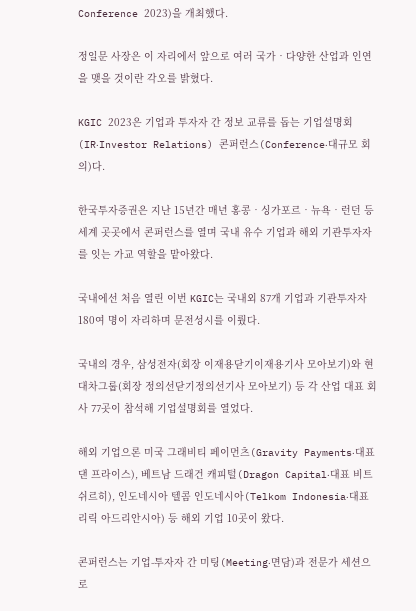Conference 2023)을 개최했다.

정일문 사장은 이 자리에서 앞으로 여러 국가‧다양한 산업과 인연을 맺을 것이란 각오를 밝혔다.

KGIC 2023은 기업과 투자자 간 정보 교류를 돕는 기업설명회(IR‧Investor Relations) 콘퍼런스(Conference‧대규모 회의)다.

한국투자증권은 지난 15년간 매년 홍콩‧싱가포르‧뉴욕‧런던 등 세계 곳곳에서 콘퍼런스를 열며 국내 유수 기업과 해외 기관투자자를 잇는 가교 역할을 맡아왔다.

국내에선 처음 열린 이번 KGIC는 국내외 87개 기업과 기관투자자 180여 명이 자리하며 문전성시를 이뤘다.

국내의 경우, 삼성전자(회장 이재용닫기이재용기사 모아보기)와 현대차그룹(회장 정의선닫기정의선기사 모아보기) 등 각 산업 대표 회사 77곳이 참석해 기업설명회를 열었다.

해외 기업으론 미국 그래비티 페이먼츠(Gravity Payments‧대표 댄 프라이스), 베트남 드래건 캐피털(Dragon Capital‧대표 비트 쉬르히), 인도네시아 텔콤 인도네시아(Telkom Indonesia‧대표 리릭 아드리안시아) 등 해외 기업 10곳이 왔다.

콘퍼런스는 기업-투자자 간 미팅(Meeting‧면담)과 전문가 세션으로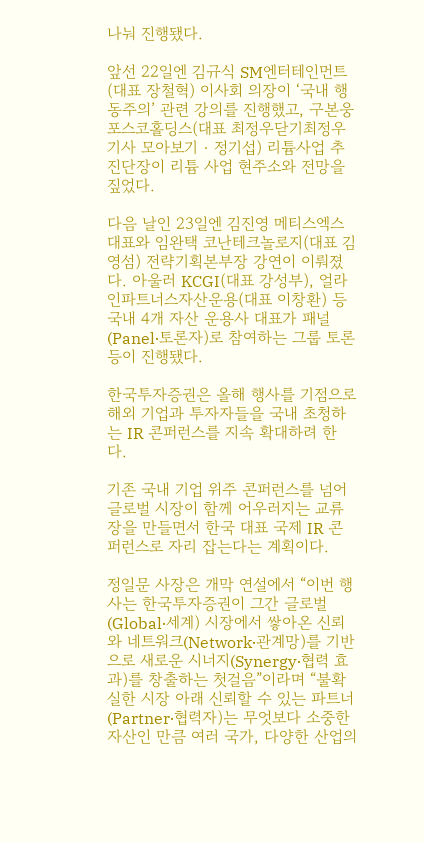나눠 진행됐다.

앞선 22일엔 김규식 SM엔터테인먼트(대표 장철혁) 이사회 의장이 ‘국내 행동주의’ 관련 강의를 진행했고, 구본웅 포스코홀딩스(대표 최정우닫기최정우기사 모아보기‧정기섭) 리튬사업 추진단장이 리튬 사업 현주소와 전망을 짚었다.

다음 날인 23일엔 김진영 메티스엑스 대표와 임완택 코난테크놀로지(대표 김영섬) 전략기획본부장 강연이 이뤄졌다. 아울러 KCGI(대표 강성부), 얼라인파트너스자산운용(대표 이창환) 등 국내 4개 자산 운용사 대표가 패널(Panel‧토론자)로 참여하는 그룹 토론 등이 진행됐다.

한국투자증권은 올해 행사를 기점으로 해외 기업과 투자자들을 국내 초청하는 IR 콘퍼런스를 지속 확대하려 한다.

기존 국내 기업 위주 콘퍼런스를 넘어 글로벌 시장이 함께 어우러지는 교류 장을 만들면서 한국 대표 국제 IR 콘퍼런스로 자리 잡는다는 계획이다.

정일문 사장은 개막 연설에서 “이번 행사는 한국투자증권이 그간 글로벌(Global‧세계) 시장에서 쌓아온 신뢰와 네트워크(Network‧관계망)를 기반으로 새로운 시너지(Synergy‧협력 효과)를 창출하는 첫걸음”이라며 “불확실한 시장 아래 신뢰할 수 있는 파트너(Partner‧협력자)는 무엇보다 소중한 자산인 만큼 여러 국가, 다양한 산업의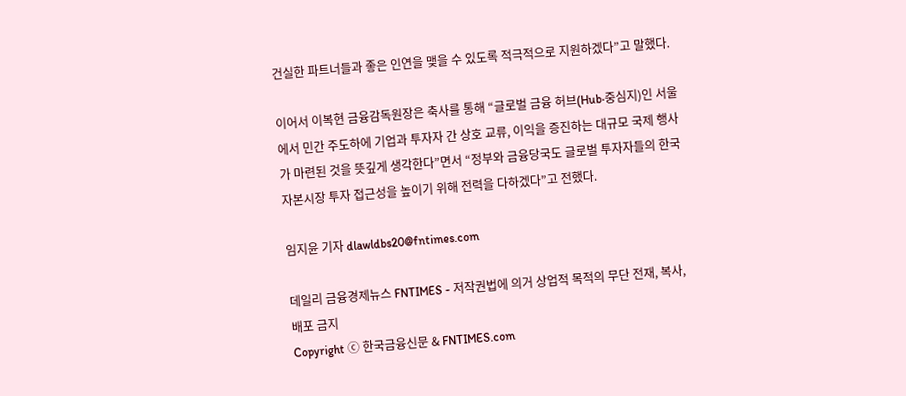건실한 파트너들과 좋은 인연을 맺을 수 있도록 적극적으로 지원하겠다”고 말했다.

이어서 이복현 금융감독원장은 축사를 통해 “글로벌 금융 허브(Hub‧중심지)인 서울에서 민간 주도하에 기업과 투자자 간 상호 교류, 이익을 증진하는 대규모 국제 행사가 마련된 것을 뜻깊게 생각한다”면서 “정부와 금융당국도 글로벌 투자자들의 한국 자본시장 투자 접근성을 높이기 위해 전력을 다하겠다”고 전했다.

임지윤 기자 dlawldbs20@fntimes.com

데일리 금융경제뉴스 FNTIMES - 저작권법에 의거 상업적 목적의 무단 전재, 복사, 배포 금지
Copyright ⓒ 한국금융신문 & FNTIMES.com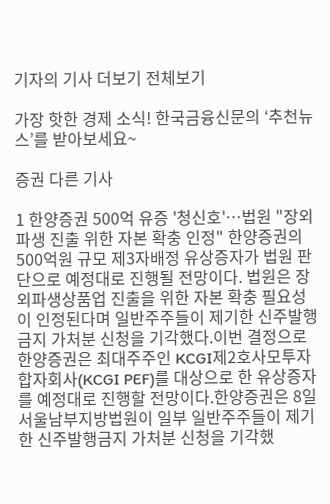기자의 기사 더보기 전체보기

가장 핫한 경제 소식! 한국금융신문의 ‘추천뉴스’를 받아보세요~

증권 다른 기사

1 한양증권 500억 유증 '청신호'…법원 "장외파생 진출 위한 자본 확충 인정" 한양증권의 500억원 규모 제3자배정 유상증자가 법원 판단으로 예정대로 진행될 전망이다. 법원은 장외파생상품업 진출을 위한 자본 확충 필요성이 인정된다며 일반주주들이 제기한 신주발행금지 가처분 신청을 기각했다.이번 결정으로 한양증권은 최대주주인 KCGI제2호사모투자합자회사(KCGI PEF)를 대상으로 한 유상증자를 예정대로 진행할 전망이다.한양증권은 8일 서울남부지방법원이 일부 일반주주들이 제기한 신주발행금지 가처분 신청을 기각했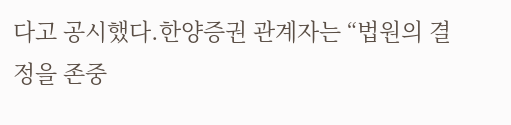다고 공시했다.한양증권 관계자는 “법원의 결정을 존중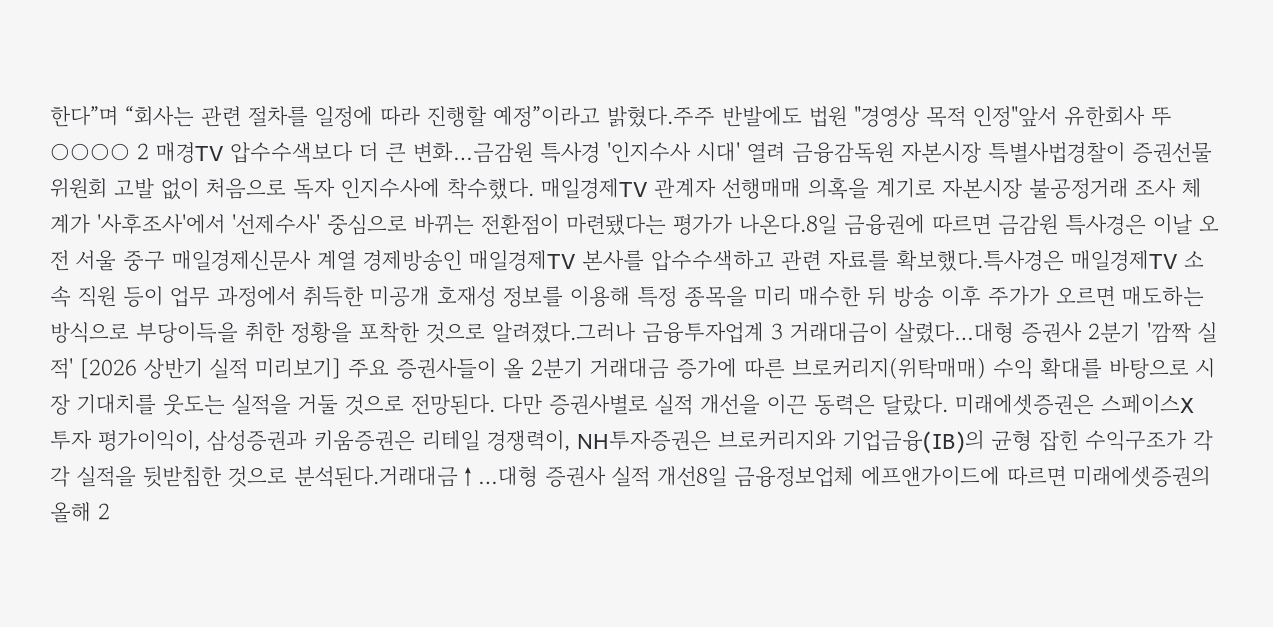한다”며 “회사는 관련 절차를 일정에 따라 진행할 예정”이라고 밝혔다.주주 반발에도 법원 "경영상 목적 인정"앞서 유한회사 뚜○○○○ 2 매경TV 압수수색보다 더 큰 변화…금감원 특사경 '인지수사 시대' 열려 금융감독원 자본시장 특별사법경찰이 증권선물위원회 고발 없이 처음으로 독자 인지수사에 착수했다. 매일경제TV 관계자 선행매매 의혹을 계기로 자본시장 불공정거래 조사 체계가 '사후조사'에서 '선제수사' 중심으로 바뀌는 전환점이 마련됐다는 평가가 나온다.8일 금융권에 따르면 금감원 특사경은 이날 오전 서울 중구 매일경제신문사 계열 경제방송인 매일경제TV 본사를 압수수색하고 관련 자료를 확보했다.특사경은 매일경제TV 소속 직원 등이 업무 과정에서 취득한 미공개 호재성 정보를 이용해 특정 종목을 미리 매수한 뒤 방송 이후 주가가 오르면 매도하는 방식으로 부당이득을 취한 정황을 포착한 것으로 알려졌다.그러나 금융투자업계 3 거래대금이 살렸다…대형 증권사 2분기 '깜짝 실적' [2026 상반기 실적 미리보기] 주요 증권사들이 올 2분기 거래대금 증가에 따른 브로커리지(위탁매매) 수익 확대를 바탕으로 시장 기대치를 웃도는 실적을 거둘 것으로 전망된다. 다만 증권사별로 실적 개선을 이끈 동력은 달랐다. 미래에셋증권은 스페이스X 투자 평가이익이, 삼성증권과 키움증권은 리테일 경쟁력이, NH투자증권은 브로커리지와 기업금융(IB)의 균형 잡힌 수익구조가 각각 실적을 뒷받침한 것으로 분석된다.거래대금↑…대형 증권사 실적 개선8일 금융정보업체 에프앤가이드에 따르면 미래에셋증권의 올해 2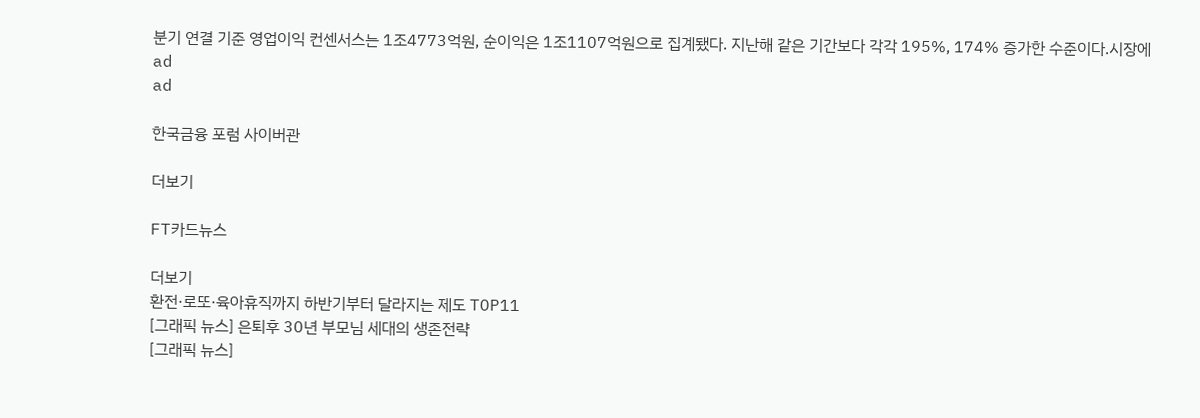분기 연결 기준 영업이익 컨센서스는 1조4773억원, 순이익은 1조1107억원으로 집계됐다. 지난해 같은 기간보다 각각 195%, 174% 증가한 수준이다.시장에
ad
ad

한국금융 포럼 사이버관

더보기

FT카드뉴스

더보기
환전·로또·육아휴직까지 하반기부터 달라지는 제도 TOP11
[그래픽 뉴스] 은퇴후 30년 부모님 세대의 생존전략
[그래픽 뉴스]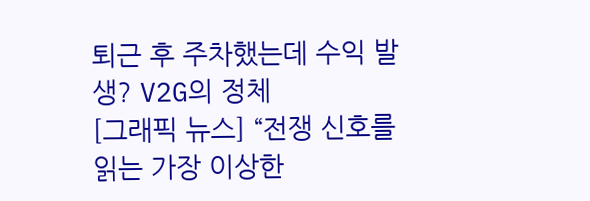퇴근 후 주차했는데 수익 발생? V2G의 정체
[그래픽 뉴스] “전쟁 신호를 읽는 가장 이상한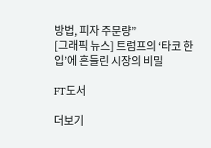방법, 피자 주문량”
[그래픽 뉴스] 트럼프의 ‘타코 한 입’에 흔들린 시장의 비밀

FT도서

더보기